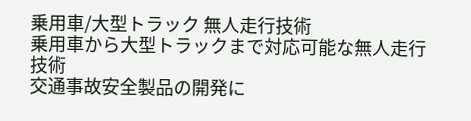乗用車/大型トラック 無人走行技術
乗用車から大型トラックまで対応可能な無人走行技術
交通事故安全製品の開発に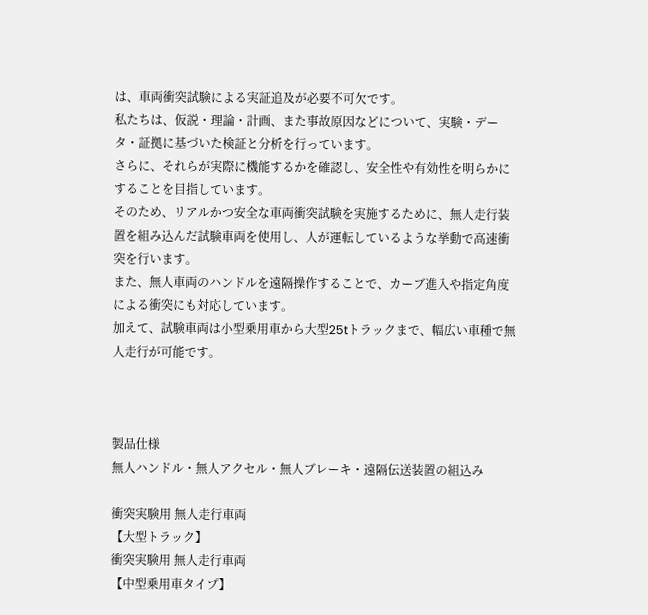は、車両衝突試験による実証追及が必要不可欠です。
私たちは、仮説・理論・計画、また事故原因などについて、実験・データ・証拠に基づいた検証と分析を行っています。
さらに、それらが実際に機能するかを確認し、安全性や有効性を明らかにすることを目指しています。
そのため、リアルかつ安全な車両衝突試験を実施するために、無人走行装置を組み込んだ試験車両を使用し、人が運転しているような挙動で高速衝突を行います。
また、無人車両のハンドルを遠隔操作することで、カーブ進入や指定角度による衝突にも対応しています。
加えて、試験車両は小型乗用車から大型25tトラックまで、幅広い車種で無人走行が可能です。



製品仕様
無人ハンドル・無人アクセル・無人ブレーキ・遠隔伝送装置の組込み

衝突実験用 無人走行車両
【大型トラック】
衝突実験用 無人走行車両
【中型乗用車タイプ】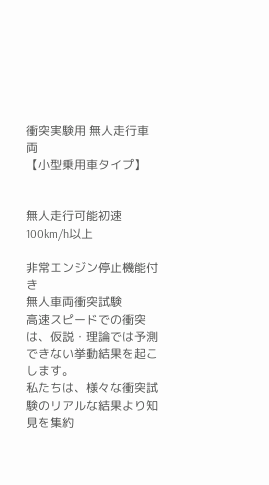衝突実験用 無人走行車両
【小型乗用車タイプ】


無人走行可能初速100km/h以上

非常エンジン停止機能付き
無人車両衝突試験
高速スピードでの衝突は、仮説・理論では予測できない挙動結果を起こします。
私たちは、様々な衝突試験のリアルな結果より知見を集約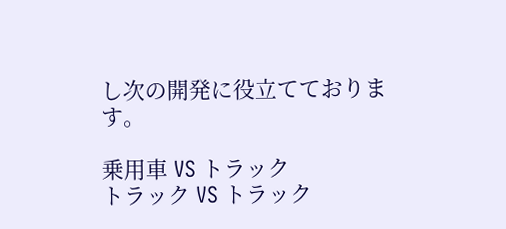し次の開発に役立てております。

乗用車 VS トラック
トラック VS トラック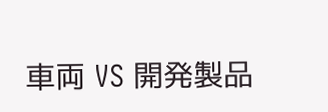車両 VS 開発製品